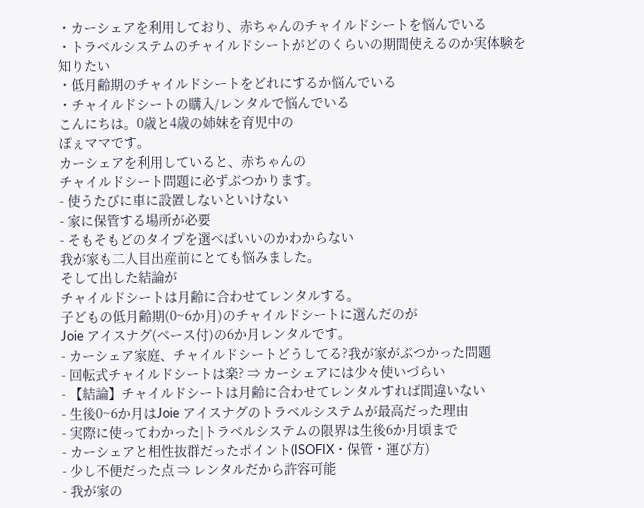・カーシェアを利用しており、赤ちゃんのチャイルドシートを悩んでいる
・トラベルシステムのチャイルドシートがどのくらいの期間使えるのか実体験を知りたい
・低月齢期のチャイルドシートをどれにするか悩んでいる
・チャイルドシートの購入/レンタルで悩んでいる
こんにちは。0歳と4歳の姉妹を育児中の
ぽぇママです。
カーシェアを利用していると、赤ちゃんの
チャイルドシート問題に必ずぶつかります。
- 使うたびに車に設置しないといけない
- 家に保管する場所が必要
- そもそもどのタイプを選べばいいのかわからない
我が家も二人目出産前にとても悩みました。
そして出した結論が
チャイルドシートは月齢に合わせてレンタルする。
子どもの低月齢期(0~6か月)のチャイルドシートに選んだのが
Joie アイスナグ(ベース付)の6か月レンタルです。
- カーシェア家庭、チャイルドシートどうしてる?我が家がぶつかった問題
- 回転式チャイルドシートは楽? ⇒ カーシェアには少々使いづらい
- 【結論】チャイルドシートは月齢に合わせてレンタルすれば間違いない
- 生後0~6か月はJoie アイスナグのトラベルシステムが最高だった理由
- 実際に使ってわかった|トラベルシステムの限界は生後6か月頃まで
- カーシェアと相性抜群だったポイント(ISOFIX・保管・運び方)
- 少し不便だった点 ⇒ レンタルだから許容可能
- 我が家の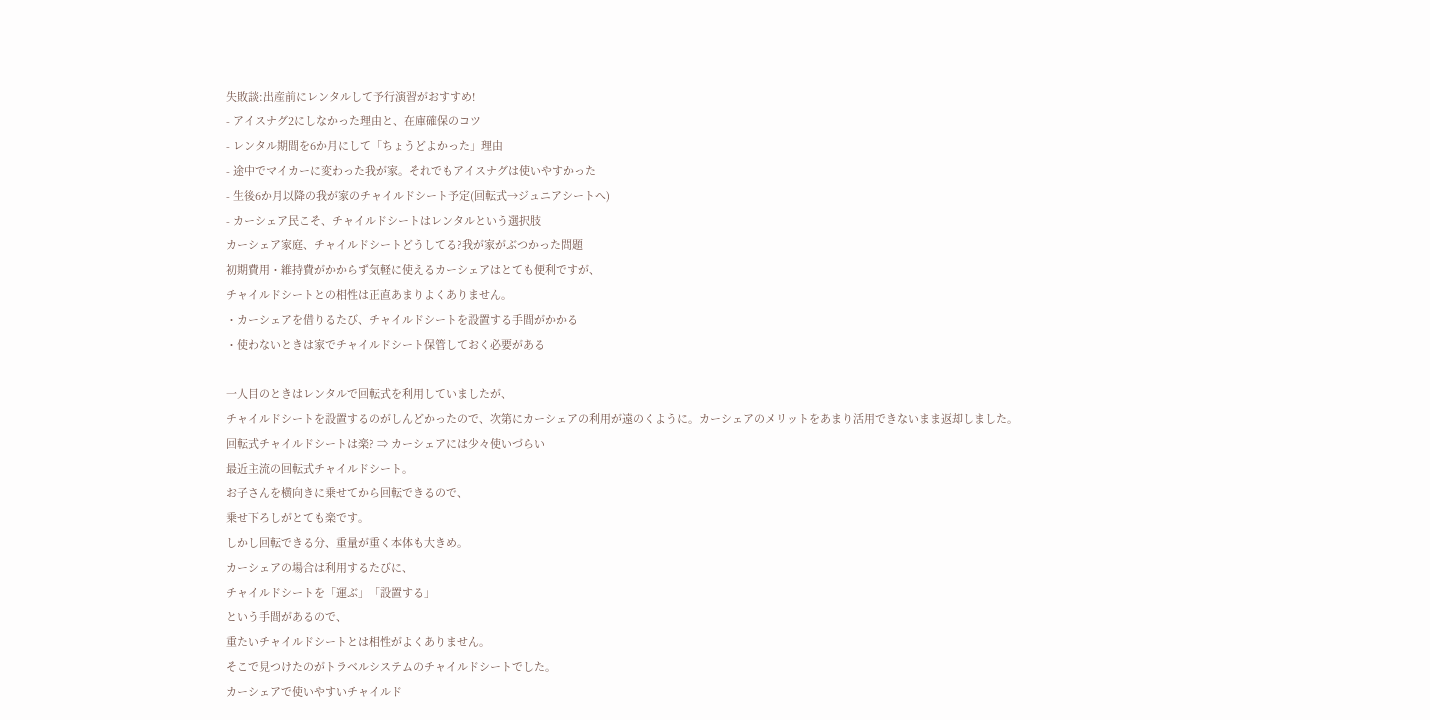失敗談:出産前にレンタルして予行演習がおすすめ!
- アイスナグ2にしなかった理由と、在庫確保のコツ
- レンタル期間を6か月にして「ちょうどよかった」理由
- 途中でマイカーに変わった我が家。それでもアイスナグは使いやすかった
- 生後6か月以降の我が家のチャイルドシート予定(回転式→ジュニアシートへ)
- カーシェア民こそ、チャイルドシートはレンタルという選択肢
カーシェア家庭、チャイルドシートどうしてる?我が家がぶつかった問題
初期費用・維持費がかからず気軽に使えるカーシェアはとても便利ですが、
チャイルドシートとの相性は正直あまりよくありません。
・カーシェアを借りるたび、チャイルドシートを設置する手間がかかる
・使わないときは家でチャイルドシート保管しておく必要がある

一人目のときはレンタルで回転式を利用していましたが、
チャイルドシートを設置するのがしんどかったので、次第にカーシェアの利用が遠のくように。カーシェアのメリットをあまり活用できないまま返却しました。
回転式チャイルドシートは楽? ⇒ カーシェアには少々使いづらい
最近主流の回転式チャイルドシート。
お子さんを横向きに乗せてから回転できるので、
乗せ下ろしがとても楽です。
しかし回転できる分、重量が重く本体も大きめ。
カーシェアの場合は利用するたびに、
チャイルドシートを「運ぶ」「設置する」
という手間があるので、
重たいチャイルドシートとは相性がよくありません。
そこで見つけたのがトラベルシステムのチャイルドシートでした。
カーシェアで使いやすいチャイルド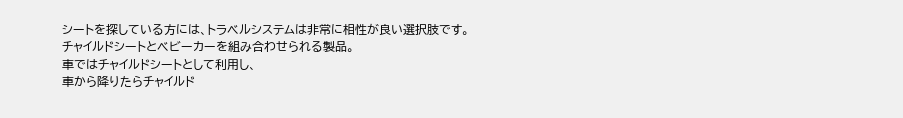シートを探している方には、トラベルシステムは非常に相性が良い選択肢です。
チャイルドシートとベビーカーを組み合わせられる製品。
車ではチャイルドシートとして利用し、
車から降りたらチャイルド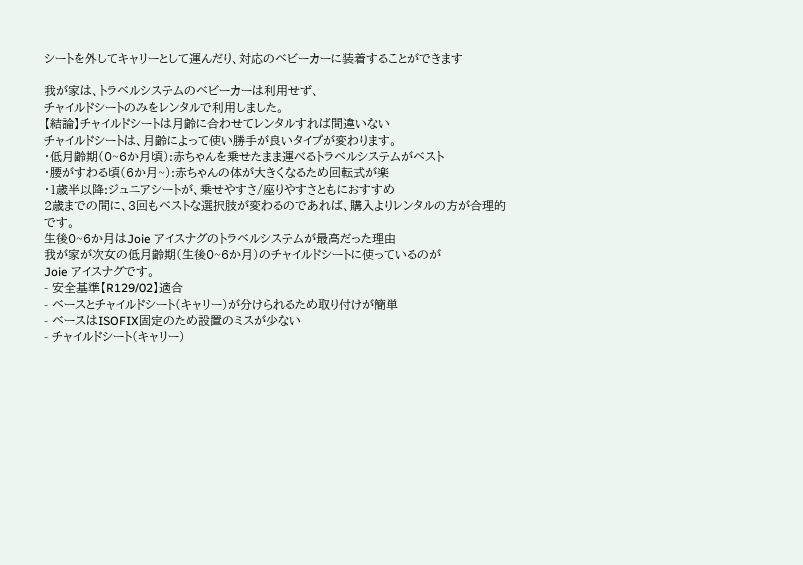シートを外してキャリーとして運んだり、対応のベビーカーに装着することができます

我が家は、トラベルシステムのベビーカーは利用せず、
チャイルドシートのみをレンタルで利用しました。
【結論】チャイルドシートは月齢に合わせてレンタルすれば間違いない
チャイルドシートは、月齢によって使い勝手が良いタイプが変わります。
・低月齢期(0~6か月頃):赤ちゃんを乗せたまま運べるトラベルシステムがベスト
・腰がすわる頃(6か月~):赤ちゃんの体が大きくなるため回転式が楽
・1歳半以降:ジュニアシートが、乗せやすさ/座りやすさともにおすすめ
2歳までの間に、3回もベストな選択肢が変わるのであれば、購入よりレンタルの方が合理的です。
生後0~6か月はJoie アイスナグのトラベルシステムが最高だった理由
我が家が次女の低月齢期(生後0~6か月)のチャイルドシートに使っているのが
Joie アイスナグです。
- 安全基準【R129/02】適合
- ベースとチャイルドシート(キャリー)が分けられるため取り付けが簡単
- ベースはISOFIX固定のため設置のミスが少ない
- チャイルドシート(キャリー)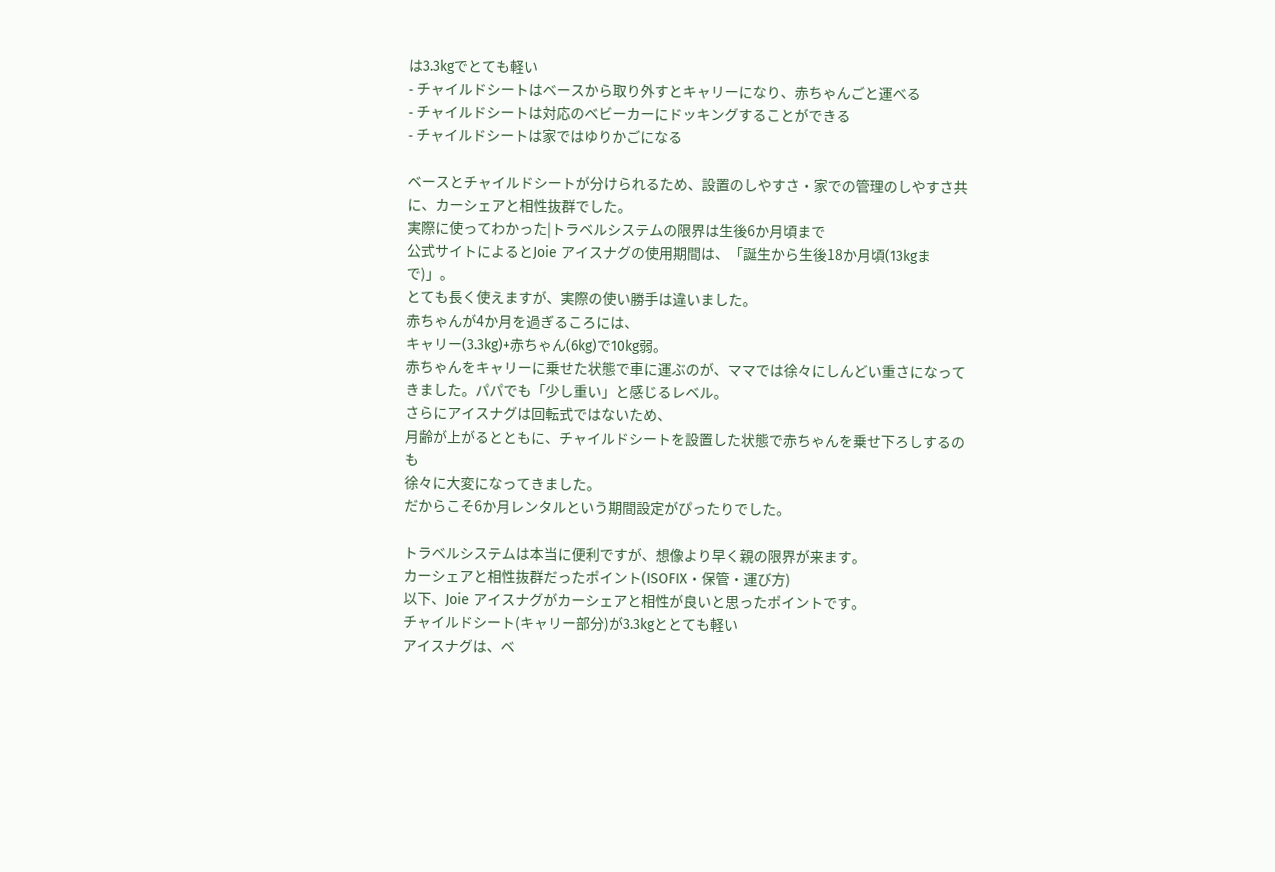は3.3kgでとても軽い
- チャイルドシートはベースから取り外すとキャリーになり、赤ちゃんごと運べる
- チャイルドシートは対応のベビーカーにドッキングすることができる
- チャイルドシートは家ではゆりかごになる

ベースとチャイルドシートが分けられるため、設置のしやすさ・家での管理のしやすさ共に、カーシェアと相性抜群でした。
実際に使ってわかった|トラベルシステムの限界は生後6か月頃まで
公式サイトによるとJoie アイスナグの使用期間は、「誕生から生後18か月頃(13kgまで)」。
とても長く使えますが、実際の使い勝手は違いました。
赤ちゃんが4か月を過ぎるころには、
キャリー(3.3kg)+赤ちゃん(6kg)で10kg弱。
赤ちゃんをキャリーに乗せた状態で車に運ぶのが、ママでは徐々にしんどい重さになってきました。パパでも「少し重い」と感じるレベル。
さらにアイスナグは回転式ではないため、
月齢が上がるとともに、チャイルドシートを設置した状態で赤ちゃんを乗せ下ろしするのも
徐々に大変になってきました。
だからこそ6か月レンタルという期間設定がぴったりでした。

トラベルシステムは本当に便利ですが、想像より早く親の限界が来ます。
カーシェアと相性抜群だったポイント(ISOFIX・保管・運び方)
以下、Joie アイスナグがカーシェアと相性が良いと思ったポイントです。
チャイルドシート(キャリー部分)が3.3kgととても軽い
アイスナグは、ベ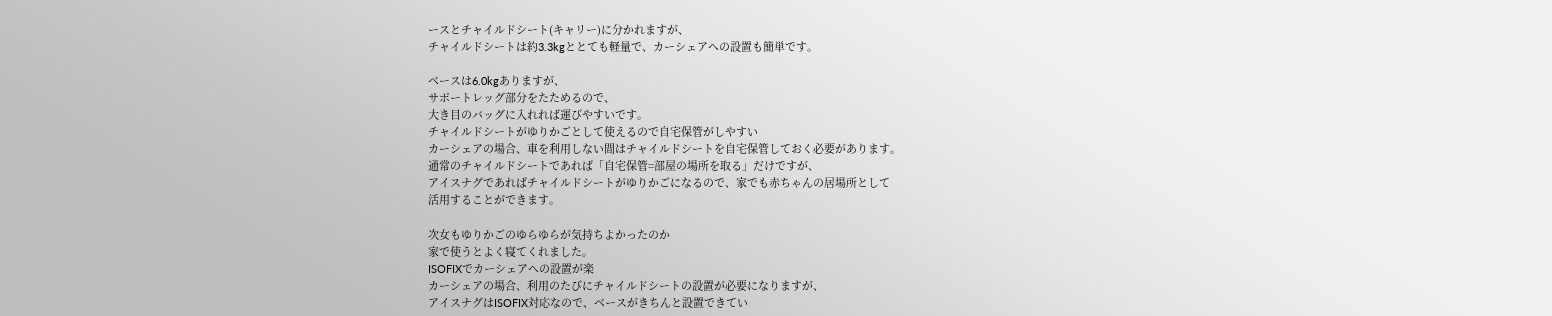ースとチャイルドシート(キャリー)に分かれますが、
チャイルドシートは約3.3kgととても軽量で、カーシェアへの設置も簡単です。

ベースは6.0kgありますが、
サポートレッグ部分をたためるので、
大き目のバッグに入れれば運びやすいです。
チャイルドシートがゆりかごとして使えるので自宅保管がしやすい
カーシェアの場合、車を利用しない間はチャイルドシートを自宅保管しておく必要があります。
通常のチャイルドシートであれば「自宅保管=部屋の場所を取る」だけですが、
アイスナグであればチャイルドシートがゆりかごになるので、家でも赤ちゃんの居場所として
活用することができます。

次女もゆりかごのゆらゆらが気持ちよかったのか
家で使うとよく寝てくれました。
ISOFIXでカーシェアへの設置が楽
カーシェアの場合、利用のたびにチャイルドシートの設置が必要になりますが、
アイスナグはISOFIX対応なので、ベースがきちんと設置できてい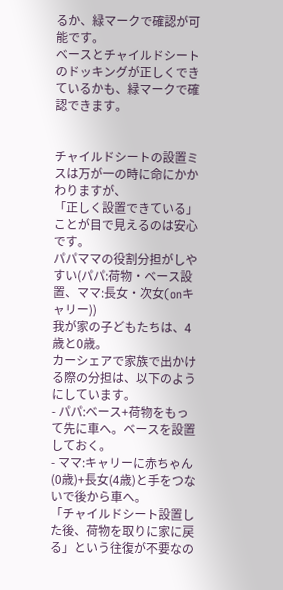るか、緑マークで確認が可能です。
ベースとチャイルドシートのドッキングが正しくできているかも、緑マークで確認できます。


チャイルドシートの設置ミスは万が一の時に命にかかわりますが、
「正しく設置できている」ことが目で見えるのは安心です。
パパママの役割分担がしやすい(パパ:荷物・ベース設置、ママ:長女・次女(onキャリー))
我が家の子どもたちは、4歳と0歳。
カーシェアで家族で出かける際の分担は、以下のようにしています。
- パパ:ベース+荷物をもって先に車へ。ベースを設置しておく。
- ママ:キャリーに赤ちゃん(0歳)+長女(4歳)と手をつないで後から車へ。
「チャイルドシート設置した後、荷物を取りに家に戻る」という往復が不要なの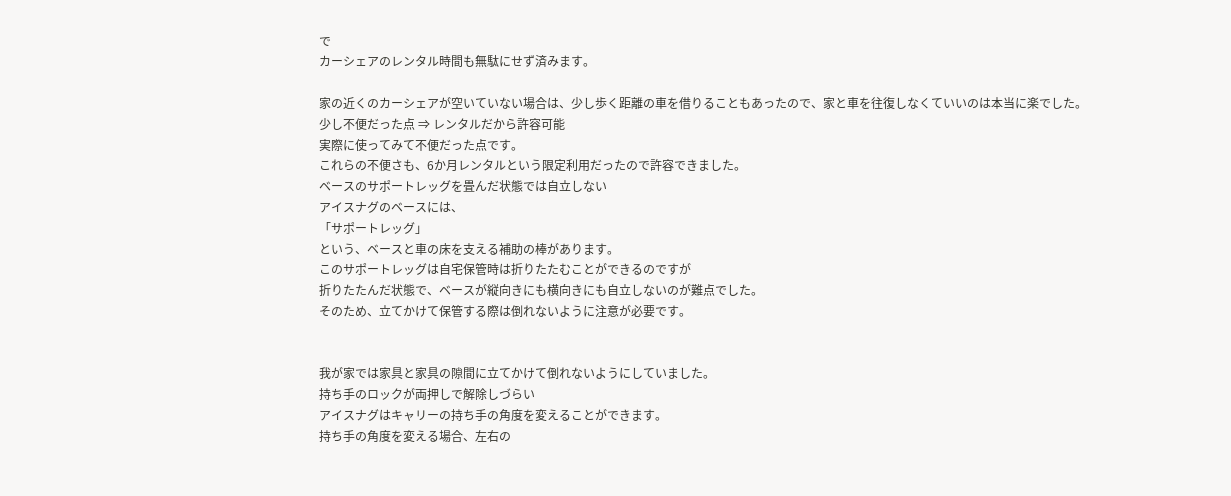で
カーシェアのレンタル時間も無駄にせず済みます。

家の近くのカーシェアが空いていない場合は、少し歩く距離の車を借りることもあったので、家と車を往復しなくていいのは本当に楽でした。
少し不便だった点 ⇒ レンタルだから許容可能
実際に使ってみて不便だった点です。
これらの不便さも、6か月レンタルという限定利用だったので許容できました。
ベースのサポートレッグを畳んだ状態では自立しない
アイスナグのベースには、
「サポートレッグ」
という、ベースと車の床を支える補助の棒があります。
このサポートレッグは自宅保管時は折りたたむことができるのですが
折りたたんだ状態で、ベースが縦向きにも横向きにも自立しないのが難点でした。
そのため、立てかけて保管する際は倒れないように注意が必要です。


我が家では家具と家具の隙間に立てかけて倒れないようにしていました。
持ち手のロックが両押しで解除しづらい
アイスナグはキャリーの持ち手の角度を変えることができます。
持ち手の角度を変える場合、左右の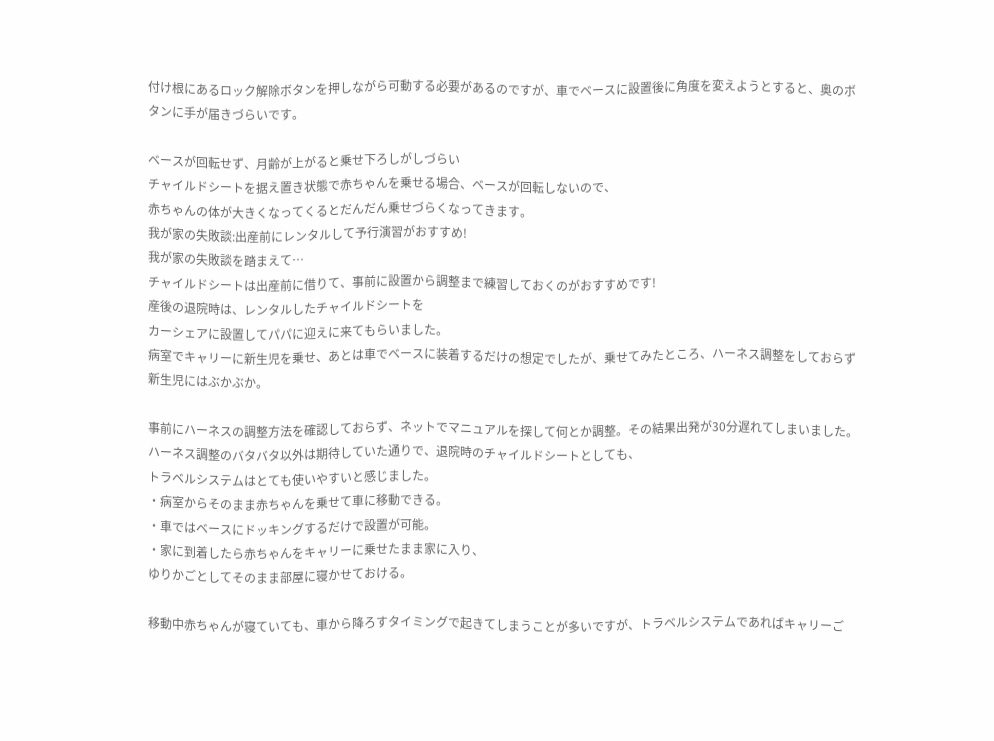付け根にあるロック解除ボタンを押しながら可動する必要があるのですが、車でベースに設置後に角度を変えようとすると、奥のボタンに手が届きづらいです。

ベースが回転せず、月齢が上がると乗せ下ろしがしづらい
チャイルドシートを据え置き状態で赤ちゃんを乗せる場合、ベースが回転しないので、
赤ちゃんの体が大きくなってくるとだんだん乗せづらくなってきます。
我が家の失敗談:出産前にレンタルして予行演習がおすすめ!
我が家の失敗談を踏まえて…
チャイルドシートは出産前に借りて、事前に設置から調整まで練習しておくのがおすすめです!
産後の退院時は、レンタルしたチャイルドシートを
カーシェアに設置してパパに迎えに来てもらいました。
病室でキャリーに新生児を乗せ、あとは車でベースに装着するだけの想定でしたが、乗せてみたところ、ハーネス調整をしておらず新生児にはぶかぶか。

事前にハーネスの調整方法を確認しておらず、ネットでマニュアルを探して何とか調整。その結果出発が30分遅れてしまいました。
ハーネス調整のバタバタ以外は期待していた通りで、退院時のチャイルドシートとしても、
トラベルシステムはとても使いやすいと感じました。
・病室からそのまま赤ちゃんを乗せて車に移動できる。
・車ではベースにドッキングするだけで設置が可能。
・家に到着したら赤ちゃんをキャリーに乗せたまま家に入り、
ゆりかごとしてそのまま部屋に寝かせておける。

移動中赤ちゃんが寝ていても、車から降ろすタイミングで起きてしまうことが多いですが、トラベルシステムであればキャリーご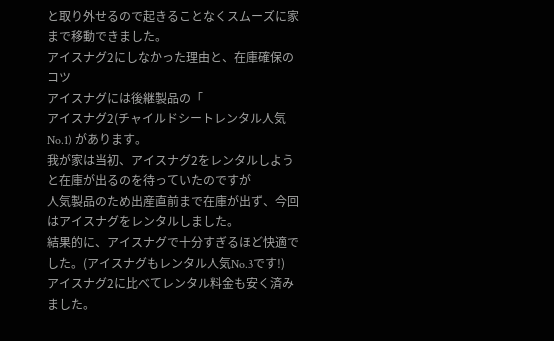と取り外せるので起きることなくスムーズに家まで移動できました。
アイスナグ2にしなかった理由と、在庫確保のコツ
アイスナグには後継製品の「
アイスナグ2(チャイルドシートレンタル人気No.1) があります。
我が家は当初、アイスナグ2をレンタルしようと在庫が出るのを待っていたのですが
人気製品のため出産直前まで在庫が出ず、今回はアイスナグをレンタルしました。
結果的に、アイスナグで十分すぎるほど快適でした。(アイスナグもレンタル人気No.3です!)
アイスナグ2に比べてレンタル料金も安く済みました。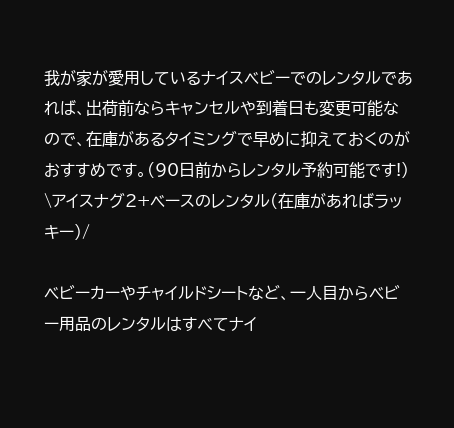我が家が愛用しているナイスベビーでのレンタルであれば、出荷前ならキャンセルや到着日も変更可能なので、在庫があるタイミングで早めに抑えておくのがおすすめです。(90日前からレンタル予約可能です!)
\アイスナグ2+ベースのレンタル(在庫があればラッキー)/

ベビーカーやチャイルドシートなど、一人目からベビー用品のレンタルはすべてナイ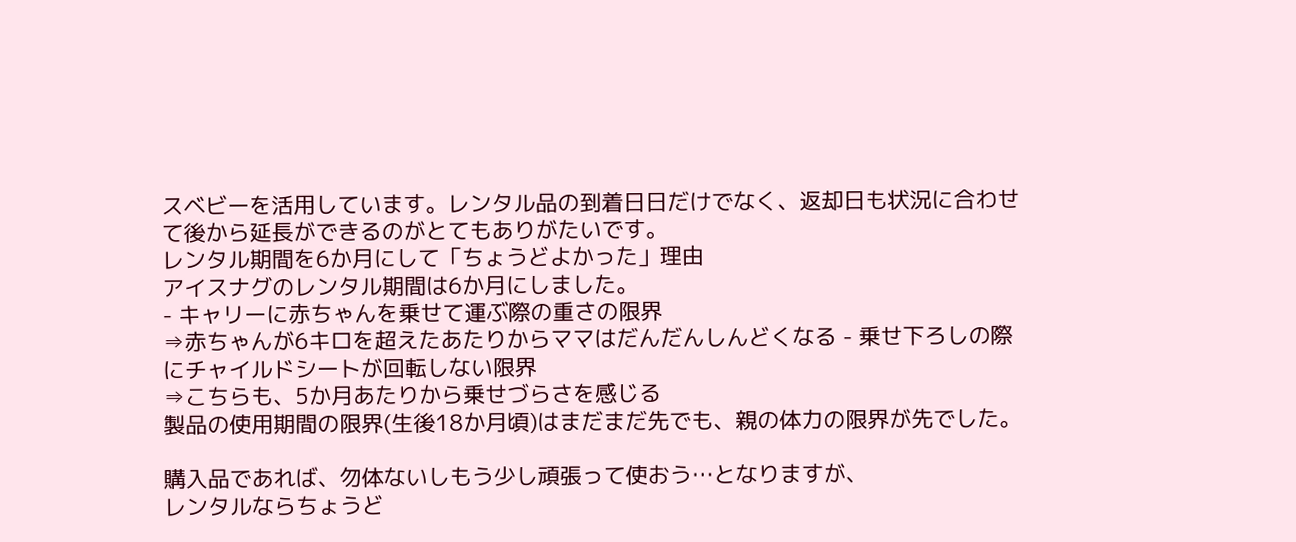スベビーを活用しています。レンタル品の到着日日だけでなく、返却日も状況に合わせて後から延長ができるのがとてもありがたいです。
レンタル期間を6か月にして「ちょうどよかった」理由
アイスナグのレンタル期間は6か月にしました。
- キャリーに赤ちゃんを乗せて運ぶ際の重さの限界
⇒赤ちゃんが6キロを超えたあたりからママはだんだんしんどくなる - 乗せ下ろしの際にチャイルドシートが回転しない限界
⇒こちらも、5か月あたりから乗せづらさを感じる
製品の使用期間の限界(生後18か月頃)はまだまだ先でも、親の体力の限界が先でした。

購入品であれば、勿体ないしもう少し頑張って使おう…となりますが、
レンタルならちょうど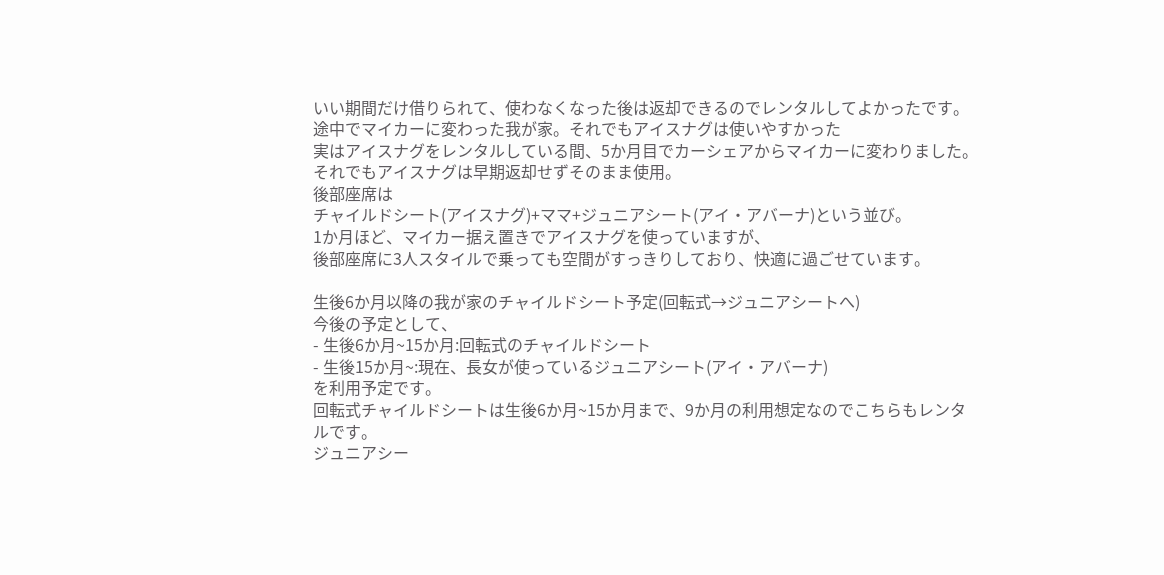いい期間だけ借りられて、使わなくなった後は返却できるのでレンタルしてよかったです。
途中でマイカーに変わった我が家。それでもアイスナグは使いやすかった
実はアイスナグをレンタルしている間、5か月目でカーシェアからマイカーに変わりました。
それでもアイスナグは早期返却せずそのまま使用。
後部座席は
チャイルドシート(アイスナグ)+ママ+ジュニアシート(アイ・アバーナ)という並び。
1か月ほど、マイカー据え置きでアイスナグを使っていますが、
後部座席に3人スタイルで乗っても空間がすっきりしており、快適に過ごせています。

生後6か月以降の我が家のチャイルドシート予定(回転式→ジュニアシートへ)
今後の予定として、
- 生後6か月~15か月:回転式のチャイルドシート
- 生後15か月~:現在、長女が使っているジュニアシート(アイ・アバーナ)
を利用予定です。
回転式チャイルドシートは生後6か月~15か月まで、9か月の利用想定なのでこちらもレンタルです。
ジュニアシー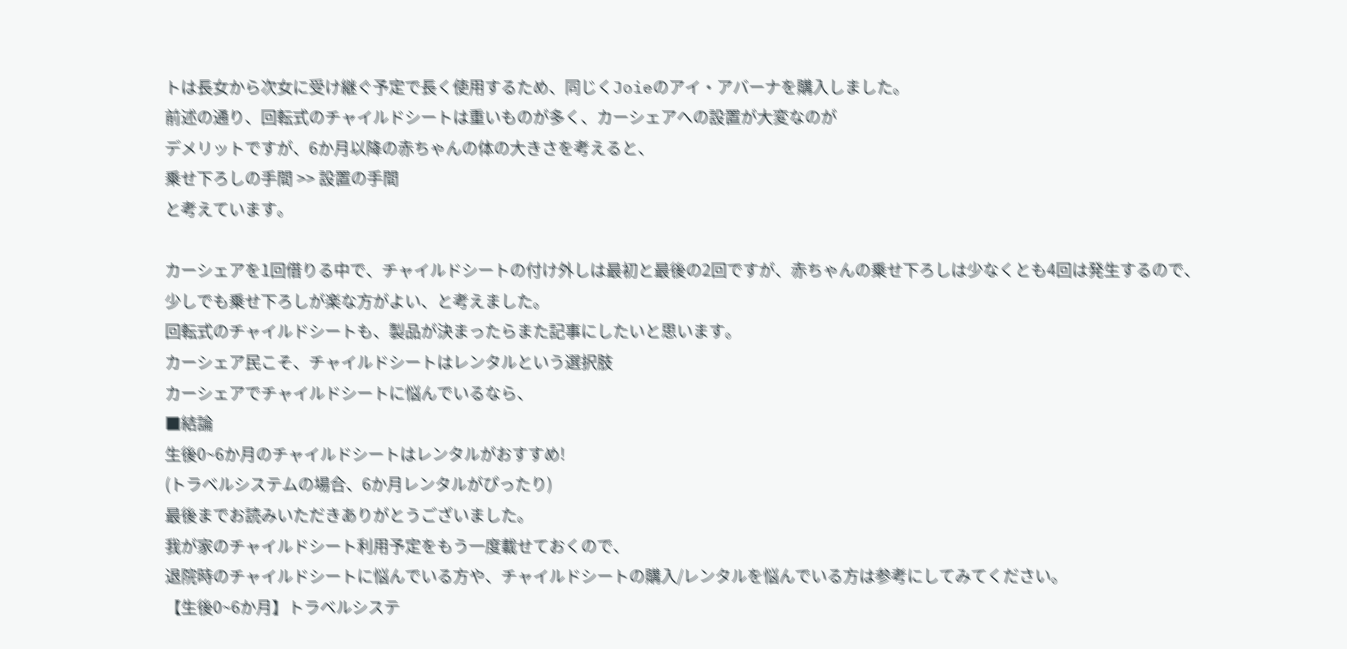トは長女から次女に受け継ぐ予定で長く使用するため、同じくJoieのアイ・アバーナを購入しました。
前述の通り、回転式のチャイルドシートは重いものが多く、カーシェアへの設置が大変なのが
デメリットですが、6か月以降の赤ちゃんの体の大きさを考えると、
乗せ下ろしの手間 >> 設置の手間
と考えています。

カーシェアを1回借りる中で、チャイルドシートの付け外しは最初と最後の2回ですが、赤ちゃんの乗せ下ろしは少なくとも4回は発生するので、
少しでも乗せ下ろしが楽な方がよい、と考えました。
回転式のチャイルドシートも、製品が決まったらまた記事にしたいと思います。
カーシェア民こそ、チャイルドシートはレンタルという選択肢
カーシェアでチャイルドシートに悩んでいるなら、
■結論
生後0~6か月のチャイルドシートはレンタルがおすすめ!
(トラベルシステムの場合、6か月レンタルがぴったり)
最後までお読みいただきありがとうございました。
我が家のチャイルドシート利用予定をもう一度載せておくので、
退院時のチャイルドシートに悩んでいる方や、チャイルドシートの購入/レンタルを悩んでいる方は参考にしてみてください。
【生後0~6か月】トラベルシステ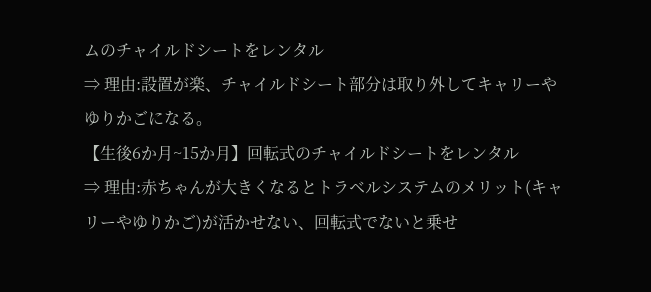ムのチャイルドシートをレンタル
⇒ 理由:設置が楽、チャイルドシート部分は取り外してキャリーやゆりかごになる。
【生後6か月~15か月】回転式のチャイルドシートをレンタル
⇒ 理由:赤ちゃんが大きくなるとトラベルシステムのメリット(キャリーやゆりかご)が活かせない、回転式でないと乗せ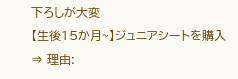下ろしが大変
【生後15か月~】ジュニアシートを購入
⇒ 理由: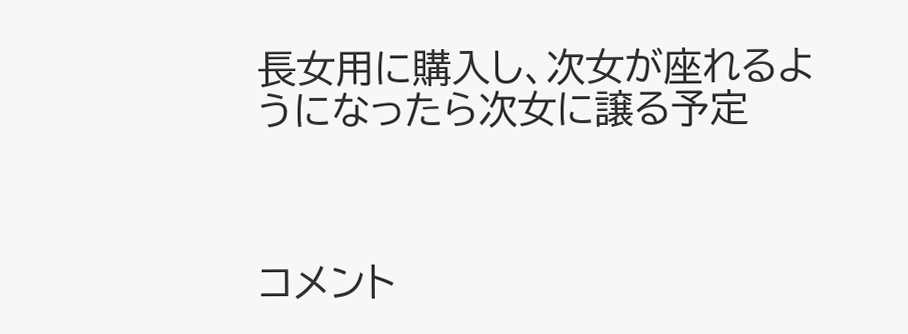長女用に購入し、次女が座れるようになったら次女に譲る予定



コメント